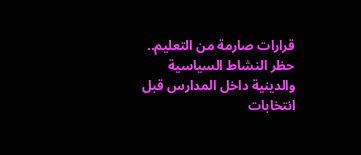قرارات صارمة من التعليم.. حظر النشاط السياسية والدينية داخل المدارس قبل انتخابات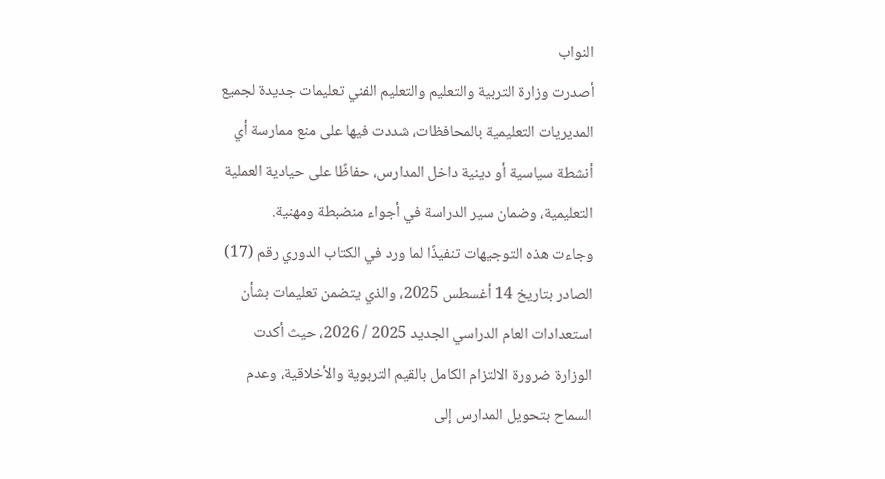النواب
أصدرت وزارة التربية والتعليم والتعليم الفني تعليمات جديدة لجميع المديريات التعليمية بالمحافظات، شددت فيها على منع ممارسة أي أنشطة سياسية أو دينية داخل المدارس، حفاظًا على حيادية العملية التعليمية، وضمان سير الدراسة في أجواء منضبطة ومهنية.
وجاءت هذه التوجيهات تنفيذًا لما ورد في الكتاب الدوري رقم (17) الصادر بتاريخ 14 أغسطس 2025، والذي يتضمن تعليمات بشأن استعدادات العام الدراسي الجديد 2025 / 2026، حيث أكدت الوزارة ضرورة الالتزام الكامل بالقيم التربوية والأخلاقية، وعدم السماح بتحويل المدارس إلى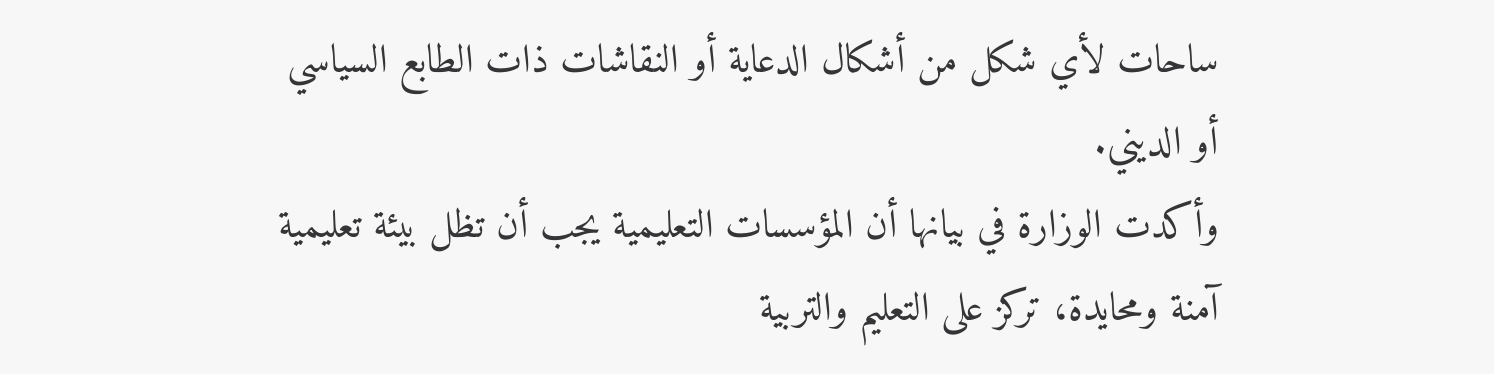ساحات لأي شكل من أشكال الدعاية أو النقاشات ذات الطابع السياسي أو الديني.
وأكدت الوزارة في بيانها أن المؤسسات التعليمية يجب أن تظل بيئة تعليمية آمنة ومحايدة، تركز على التعليم والتربية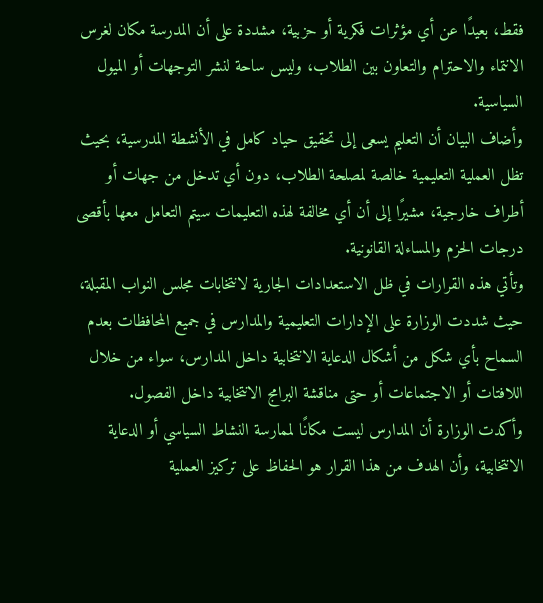فقط، بعيدًا عن أي مؤثرات فكرية أو حزبية، مشددة على أن المدرسة مكان لغرس الانتماء والاحترام والتعاون بين الطلاب، وليس ساحة لنشر التوجهات أو الميول السياسية.
وأضاف البيان أن التعليم يسعى إلى تحقيق حياد كامل في الأنشطة المدرسية، بحيث تظل العملية التعليمية خالصة لمصلحة الطلاب، دون أي تدخل من جهات أو أطراف خارجية، مشيرًا إلى أن أي مخالفة لهذه التعليمات سيتم التعامل معها بأقصى درجات الحزم والمساءلة القانونية.
وتأتي هذه القرارات في ظل الاستعدادات الجارية لانتخابات مجلس النواب المقبلة، حيث شددت الوزارة على الإدارات التعليمية والمدارس في جميع المحافظات بعدم السماح بأي شكل من أشكال الدعاية الانتخابية داخل المدارس، سواء من خلال اللافتات أو الاجتماعات أو حتى مناقشة البرامج الانتخابية داخل الفصول.
وأكدت الوزارة أن المدارس ليست مكانًا لممارسة النشاط السياسي أو الدعاية الانتخابية، وأن الهدف من هذا القرار هو الحفاظ على تركيز العملية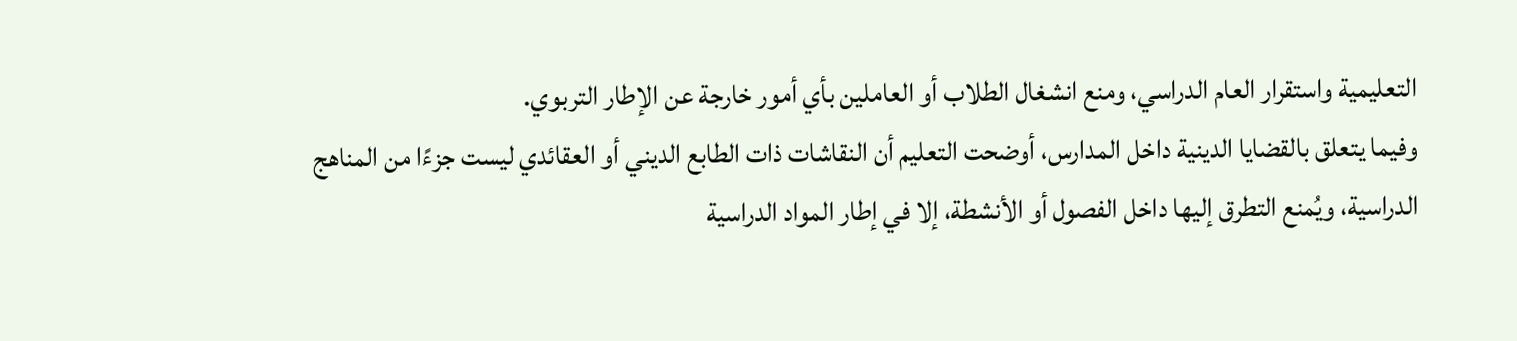التعليمية واستقرار العام الدراسي، ومنع انشغال الطلاب أو العاملين بأي أمور خارجة عن الإطار التربوي.
وفيما يتعلق بالقضايا الدينية داخل المدارس، أوضحت التعليم أن النقاشات ذات الطابع الديني أو العقائدي ليست جزءًا من المناهج الدراسية، ويُمنع التطرق إليها داخل الفصول أو الأنشطة، إلا في إطار المواد الدراسية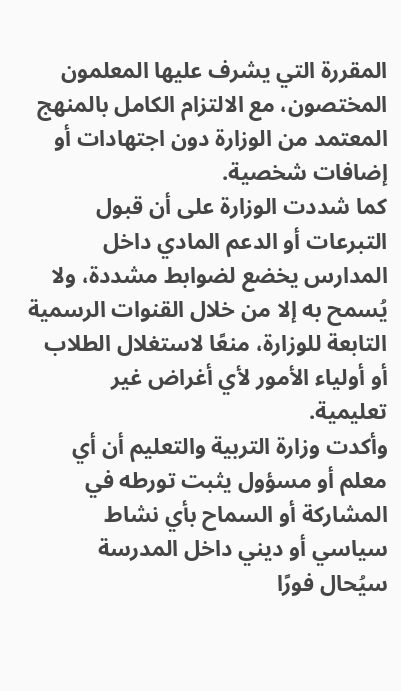المقررة التي يشرف عليها المعلمون المختصون، مع الالتزام الكامل بالمنهج المعتمد من الوزارة دون اجتهادات أو إضافات شخصية.
كما شددت الوزارة على أن قبول التبرعات أو الدعم المادي داخل المدارس يخضع لضوابط مشددة، ولا يُسمح به إلا من خلال القنوات الرسمية التابعة للوزارة، منعًا لاستغلال الطلاب أو أولياء الأمور لأي أغراض غير تعليمية.
وأكدت وزارة التربية والتعليم أن أي معلم أو مسؤول يثبت تورطه في المشاركة أو السماح بأي نشاط سياسي أو ديني داخل المدرسة سيُحال فورًا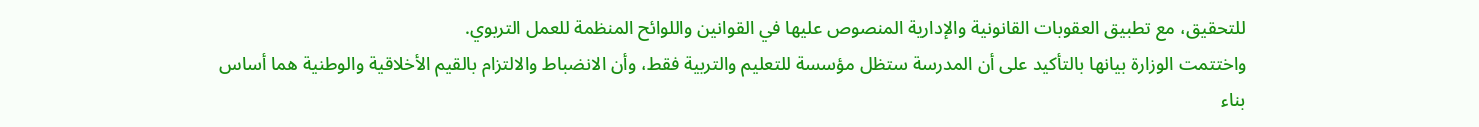للتحقيق، مع تطبيق العقوبات القانونية والإدارية المنصوص عليها في القوانين واللوائح المنظمة للعمل التربوي.
واختتمت الوزارة بيانها بالتأكيد على أن المدرسة ستظل مؤسسة للتعليم والتربية فقط، وأن الانضباط والالتزام بالقيم الأخلاقية والوطنية هما أساس بناء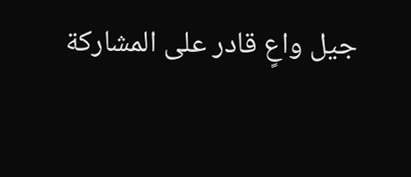جيل واعٍ قادر على المشاركة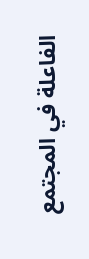الفاعلة في المجتمع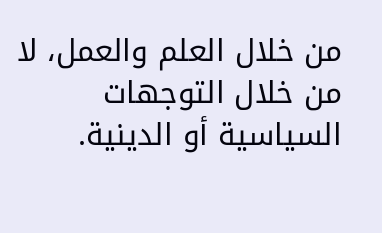من خلال العلم والعمل، لا من خلال التوجهات السياسية أو الدينية.